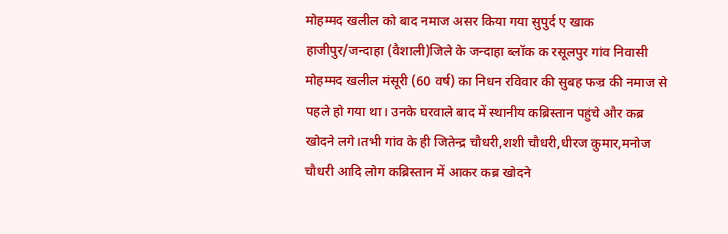मोहम्मद खलील को बाद नमाज असर किया गया सुपुर्द ए खाक
हाजीपुर/जन्दाहा (वैशाली)जिले के जन्दाहा ब्लॉक क रसूलपुर गांव निवासी मोहम्मद खलील मंसूरी (60 वर्ष) का निधन रविवार की सुबह फज्र की नमाज से पहले हो गया था। उनके घरवाले बाद में स्थानीय कब्रिस्तान पहुंचे और कब्र खोदने लगे।तभी गांव के ही जितेन्द्र चौधरी,शशी चौधरी,धीरज कुमार,मनोज चौधरी आदि लोग कब्रिस्तान में आकर कब्र खोदने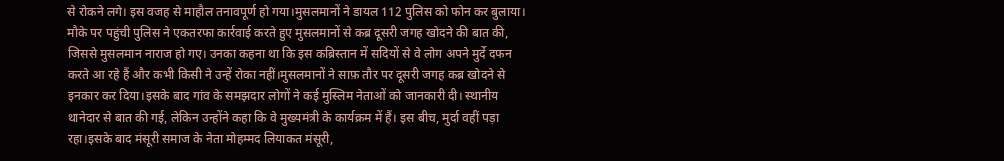से रोकने लगे। इस वजह से माहौल तनावपूर्ण हो गया।मुसलमानों ने डायल 112 पुलिस को फोन कर बुलाया। मौके पर पहुंची पुलिस ने एकतरफा कार्रवाई करते हुए मुसलमानों से कब्र दूसरी जगह खोदने की बात की, जिससे मुसलमान नाराज हो गए। उनका कहना था कि इस कब्रिस्तान में सदियों से वे लोग अपने मुर्दे दफन करते आ रहे हैं और कभी किसी ने उन्हें रोका नहीं।मुसलमानों ने साफ़ तौर पर दूसरी जगह कब्र खोदने से इनकार कर दिया।इसके बाद गांव के समझदार लोगों ने कई मुस्लिम नेताओं को जानकारी दी। स्थानीय थानेदार से बात की गई, लेकिन उन्होंने कहा कि वे मुख्यमंत्री के कार्यक्रम में हैं। इस बीच, मुर्दा वहीं पड़ा रहा।इसके बाद मंसूरी समाज के नेता मोहम्मद लियाकत मंसूरी,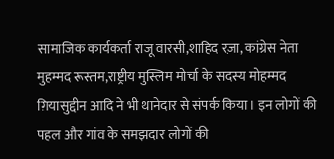सामाजिक कार्यकर्ता राजू वारसी,शाहिद रज़ा, कांग्रेस नेता मुहम्मद रूस्तम,राष्ट्रीय मुस्लिम मोर्चा के सदस्य मोहम्मद ग़ियासुद्दीन आदि ने भी थानेदार से संपर्क किया। इन लोगों की पहल और गांव के समझदार लोगों की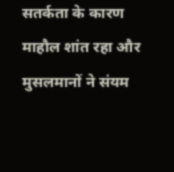सतर्कता के कारण माहौल शांत रहा और मुसलमानों ने संयम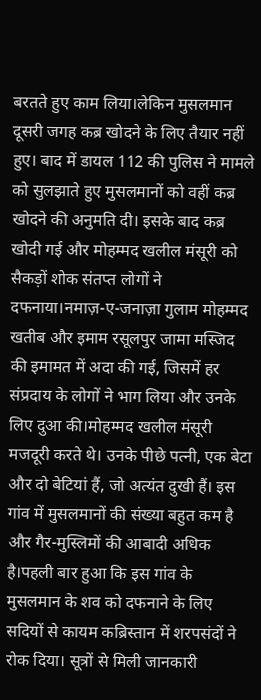बरतते हुए काम लिया।लेकिन मुसलमान दूसरी जगह कब्र खोदने के लिए तैयार नहीं हुए। बाद में डायल 112 की पुलिस ने मामले को सुलझाते हुए मुसलमानों को वहीं कब्र खोदने की अनुमति दी। इसके बाद कब्र खोदी गई और मोहम्मद खलील मंसूरी को सैकड़ों शोक संतप्त लोगों ने दफनाया।नमाज़-ए-जनाज़ा गुलाम मोहम्मद खतीब और इमाम रसूलपुर जामा मस्जिद की इमामत में अदा की गई, जिसमें हर संप्रदाय के लोगों ने भाग लिया और उनके लिए दुआ की।मोहम्मद खलील मंसूरी मजदूरी करते थे। उनके पीछे पत्नी, एक बेटा और दो बेटियां हैं, जो अत्यंत दुखी हैं। इस गांव में मुसलमानों की संख्या बहुत कम है और गैर-मुस्लिमों की आबादी अधिक है।पहली बार हुआ कि इस गांव के मुसलमान के शव को दफनाने के लिए सदियों से कायम कब्रिस्तान में शरपसंदों ने रोक दिया। सूत्रों से मिली जानकारी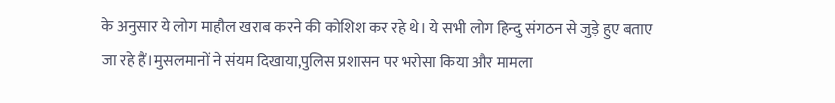के अनुसार ये लोग माहौल खराब करने की कोशिश कर रहे थे। ये सभी लोग हिन्दु संगठन से जुड़े हुए बताए जा रहे हैं।मुसलमानों ने संयम दिखाया,पुलिस प्रशासन पर भरोसा किया और मामला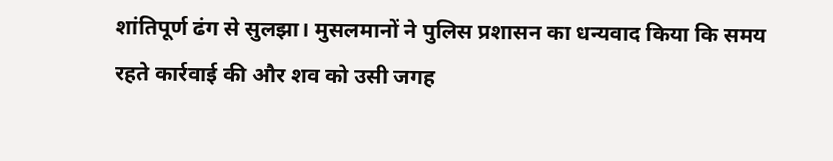शांतिपूर्ण ढंग से सुलझा। मुसलमानों ने पुलिस प्रशासन का धन्यवाद किया कि समय रहते कार्रवाई की और शव को उसी जगह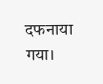दफनाया गया।